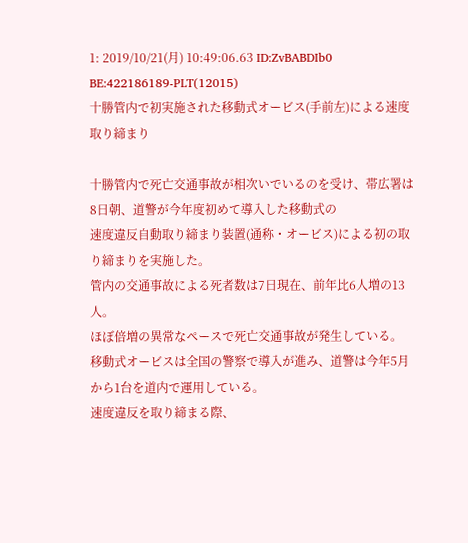1: 2019/10/21(月) 10:49:06.63 ID:ZvBABDIb0 BE:422186189-PLT(12015)
十勝管内で初実施された移動式オービス(手前左)による速度取り締まり

十勝管内で死亡交通事故が相次いでいるのを受け、帯広署は8日朝、道警が今年度初めて導入した移動式の
速度違反自動取り締まり装置(通称・オービス)による初の取り締まりを実施した。
管内の交通事故による死者数は7日現在、前年比6人増の13人。
ほぼ倍増の異常なペースで死亡交通事故が発生している。
移動式オービスは全国の警察で導入が進み、道警は今年5月から1台を道内で運用している。
速度違反を取り締まる際、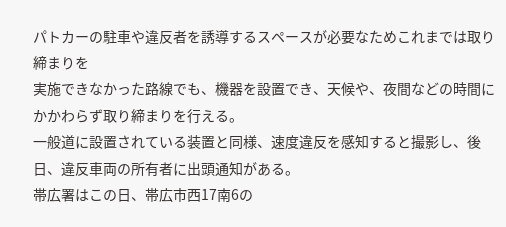パトカーの駐車や違反者を誘導するスペースが必要なためこれまでは取り締まりを
実施できなかった路線でも、機器を設置でき、天候や、夜間などの時間にかかわらず取り締まりを行える。
一般道に設置されている装置と同様、速度違反を感知すると撮影し、後日、違反車両の所有者に出頭通知がある。
帯広署はこの日、帯広市西17南6の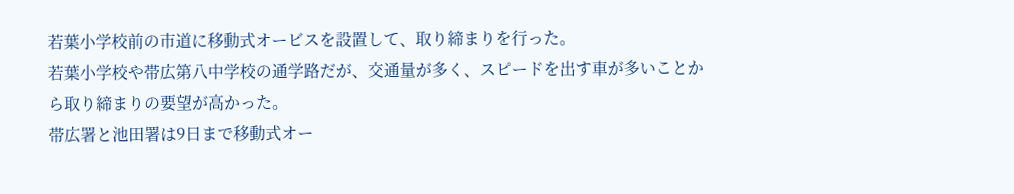若葉小学校前の市道に移動式オービスを設置して、取り締まりを行った。
若葉小学校や帯広第八中学校の通学路だが、交通量が多く、スピードを出す車が多いことから取り締まりの要望が高かった。
帯広署と池田署は9日まで移動式オー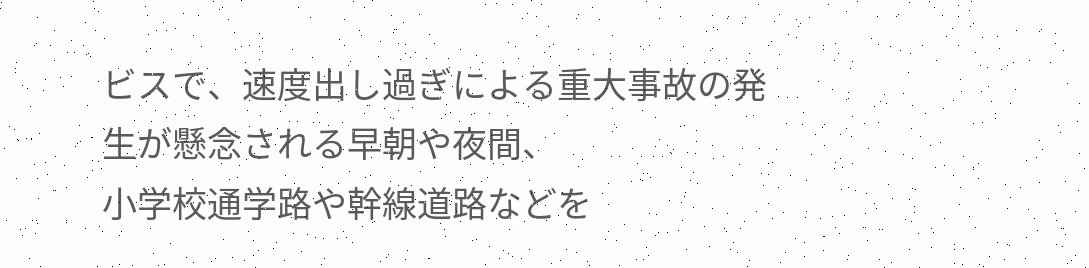ビスで、速度出し過ぎによる重大事故の発生が懸念される早朝や夜間、
小学校通学路や幹線道路などを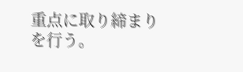重点に取り締まりを行う。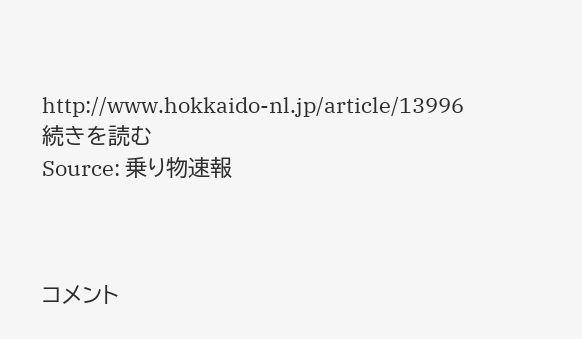http://www.hokkaido-nl.jp/article/13996
続きを読む
Source: 乗り物速報



コメント